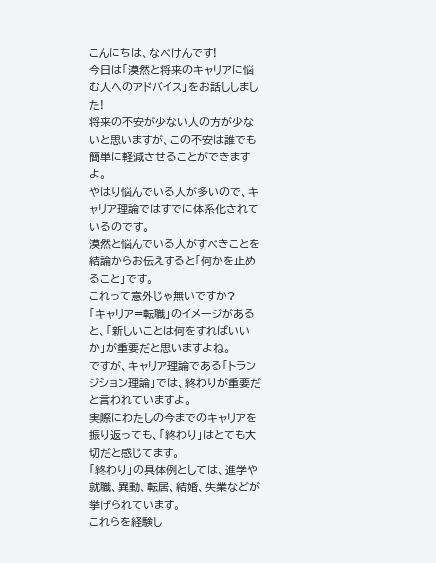こんにちは、なべけんです!
今日は「漠然と将来のキャリアに悩む人へのアドバイス」をお話ししました!
将来の不安が少ない人の方が少ないと思いますが、この不安は誰でも簡単に軽減させることができますよ。
やはり悩んでいる人が多いので、キャリア理論ではすでに体系化されているのです。
漠然と悩んでいる人がすべきことを結論からお伝えすると「何かを止めること」です。
これって意外じゃ無いですか?
「キャリア=転職」のイメージがあると、「新しいことは何をすればいいか」が重要だと思いますよね。
ですが、キャリア理論である「トランジション理論」では、終わりが重要だと言われていますよ。
実際にわたしの今までのキャリアを振り返っても、「終わり」はとても大切だと感じてます。
「終わり」の具体例としては、進学や就職、異動、転居、結婚、失業などが挙げられています。
これらを経験し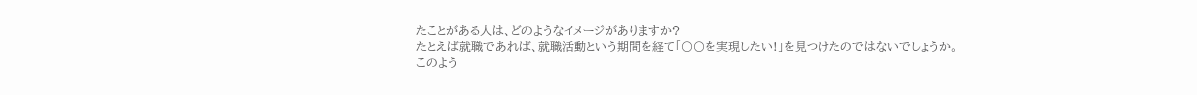たことがある人は、どのようなイメージがありますか?
たとえば就職であれば、就職活動という期間を経て「〇〇を実現したい!」を見つけたのではないでしょうか。
このよう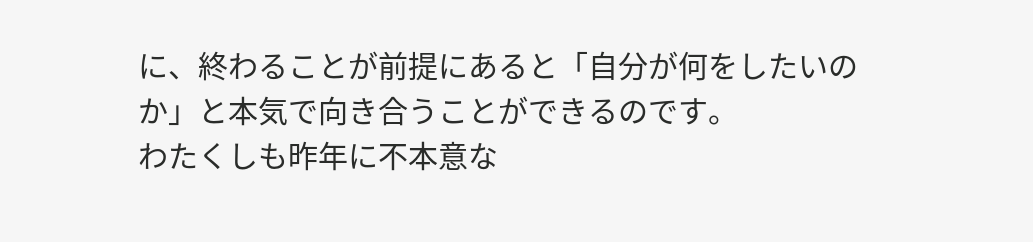に、終わることが前提にあると「自分が何をしたいのか」と本気で向き合うことができるのです。
わたくしも昨年に不本意な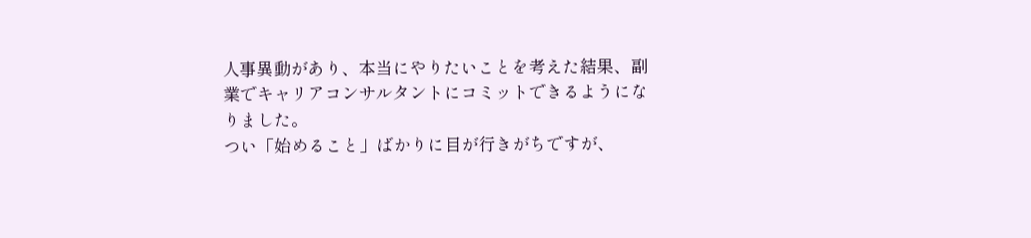人事異動があり、本当にやりたいことを考えた結果、副業でキャリアコンサルタントにコミットできるようになりました。
つい「始めること」ばかりに目が行きがちですが、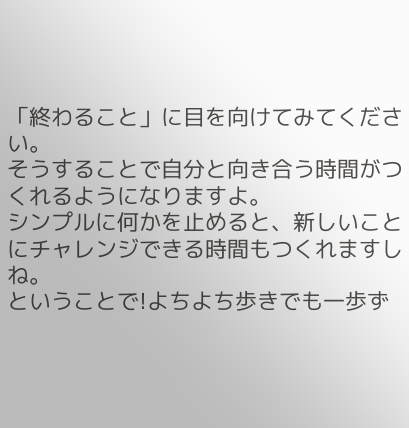「終わること」に目を向けてみてください。
そうすることで自分と向き合う時間がつくれるようになりますよ。
シンプルに何かを止めると、新しいことにチャレンジできる時間もつくれますしね。
ということで!よちよち歩きでも一歩ず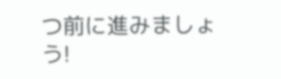つ前に進みましょう!